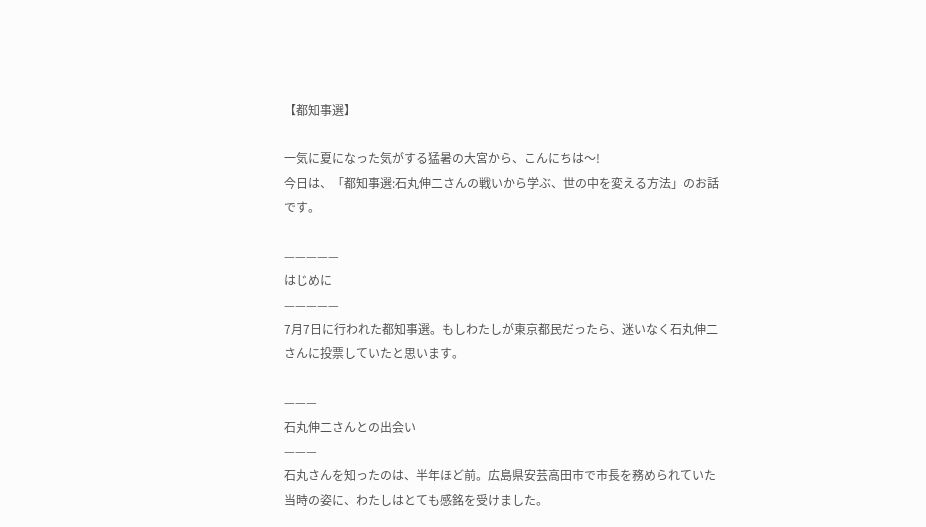【都知事選】

一気に夏になった気がする猛暑の大宮から、こんにちは〜!
今日は、「都知事選:石丸伸二さんの戦いから学ぶ、世の中を変える方法」のお話です。

—————
はじめに
—————
7月7日に行われた都知事選。もしわたしが東京都民だったら、迷いなく石丸伸二さんに投票していたと思います。

———
石丸伸二さんとの出会い
———
石丸さんを知ったのは、半年ほど前。広島県安芸高田市で市長を務められていた当時の姿に、わたしはとても感銘を受けました。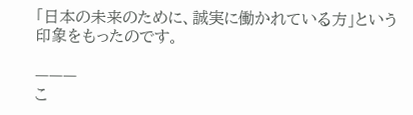「日本の未来のために、誠実に働かれている方」という印象をもったのです。

———
こ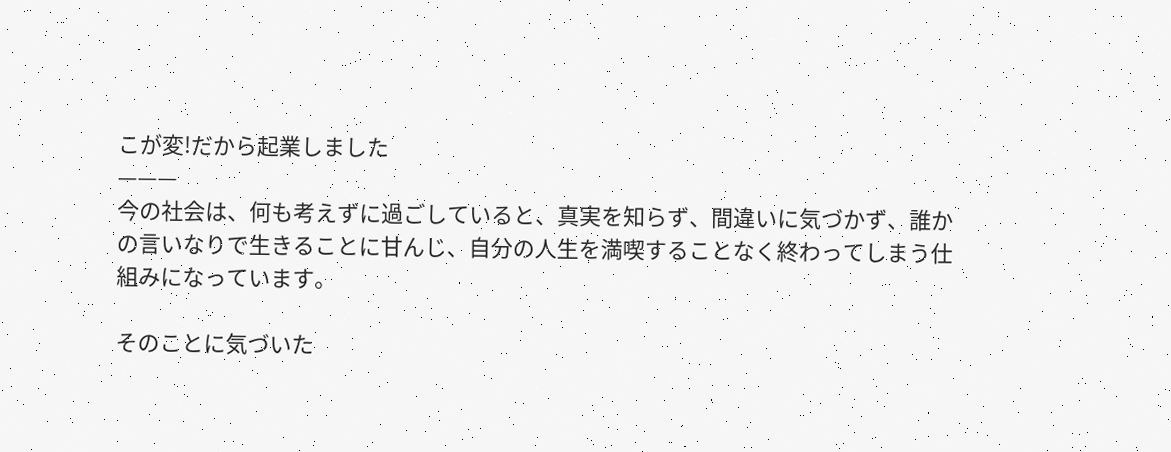こが変!だから起業しました
———
今の社会は、何も考えずに過ごしていると、真実を知らず、間違いに気づかず、誰かの言いなりで生きることに甘んじ、自分の人生を満喫することなく終わってしまう仕組みになっています。

そのことに気づいた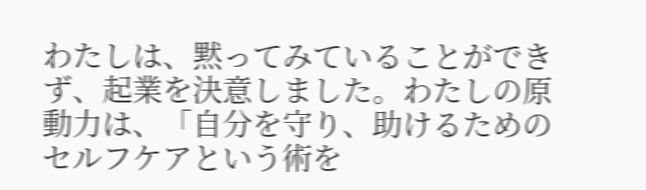わたしは、黙ってみていることができず、起業を決意しました。わたしの原動力は、「自分を守り、助けるためのセルフケアという術を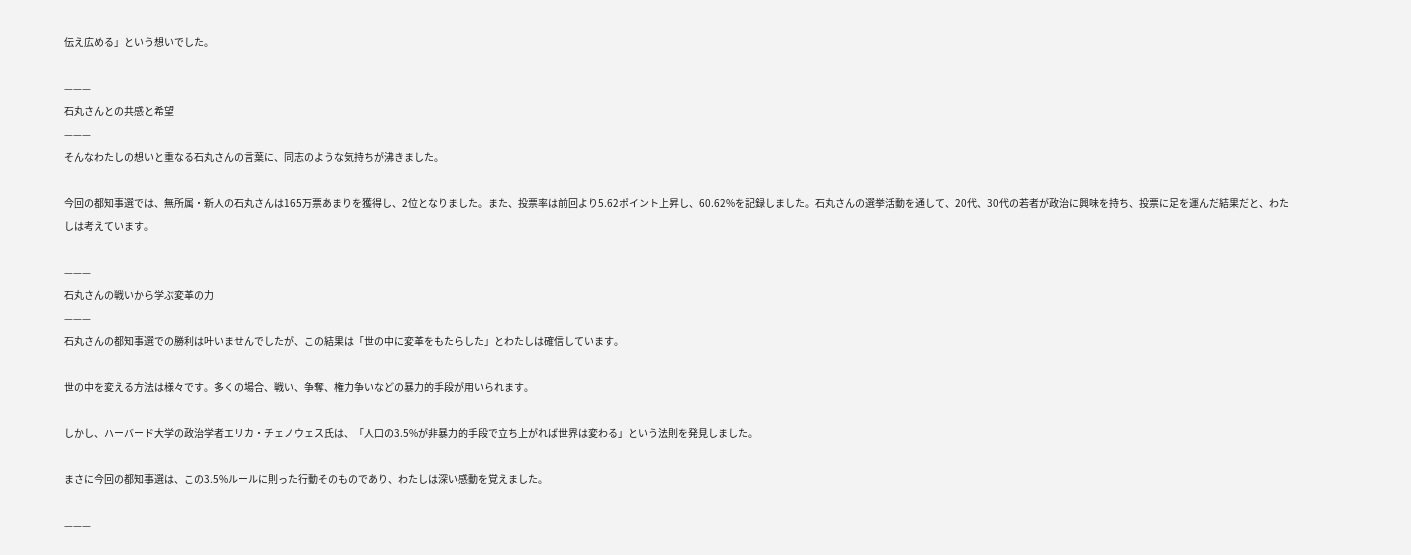伝え広める」という想いでした。

———
石丸さんとの共感と希望
———
そんなわたしの想いと重なる石丸さんの言葉に、同志のような気持ちが沸きました。

今回の都知事選では、無所属・新人の石丸さんは165万票あまりを獲得し、2位となりました。また、投票率は前回より5.62ポイント上昇し、60.62%を記録しました。石丸さんの選挙活動を通して、20代、30代の若者が政治に興味を持ち、投票に足を運んだ結果だと、わたしは考えています。

———
石丸さんの戦いから学ぶ変革の力
———
石丸さんの都知事選での勝利は叶いませんでしたが、この結果は「世の中に変革をもたらした」とわたしは確信しています。

世の中を変える方法は様々です。多くの場合、戦い、争奪、権力争いなどの暴力的手段が用いられます。

しかし、ハーバード大学の政治学者エリカ・チェノウェス氏は、「人口の3.5%が非暴力的手段で立ち上がれば世界は変わる」という法則を発見しました。

まさに今回の都知事選は、この3.5%ルールに則った行動そのものであり、わたしは深い感動を覚えました。

———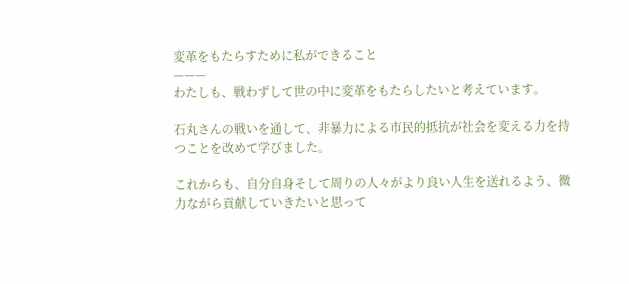変革をもたらすために私ができること
———
わたしも、戦わずして世の中に変革をもたらしたいと考えています。

石丸さんの戦いを通して、非暴力による市民的抵抗が社会を変える力を持つことを改めて学びました。

これからも、自分自身そして周りの人々がより良い人生を送れるよう、微力ながら貢献していきたいと思って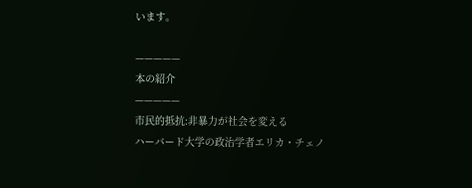います。

—————
本の紹介
—————
市民的抵抗:非暴力が社会を変える
ハーバード大学の政治学者エリカ・チェノ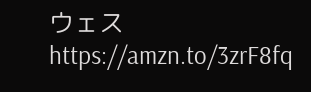ウェス
https://amzn.to/3zrF8fq